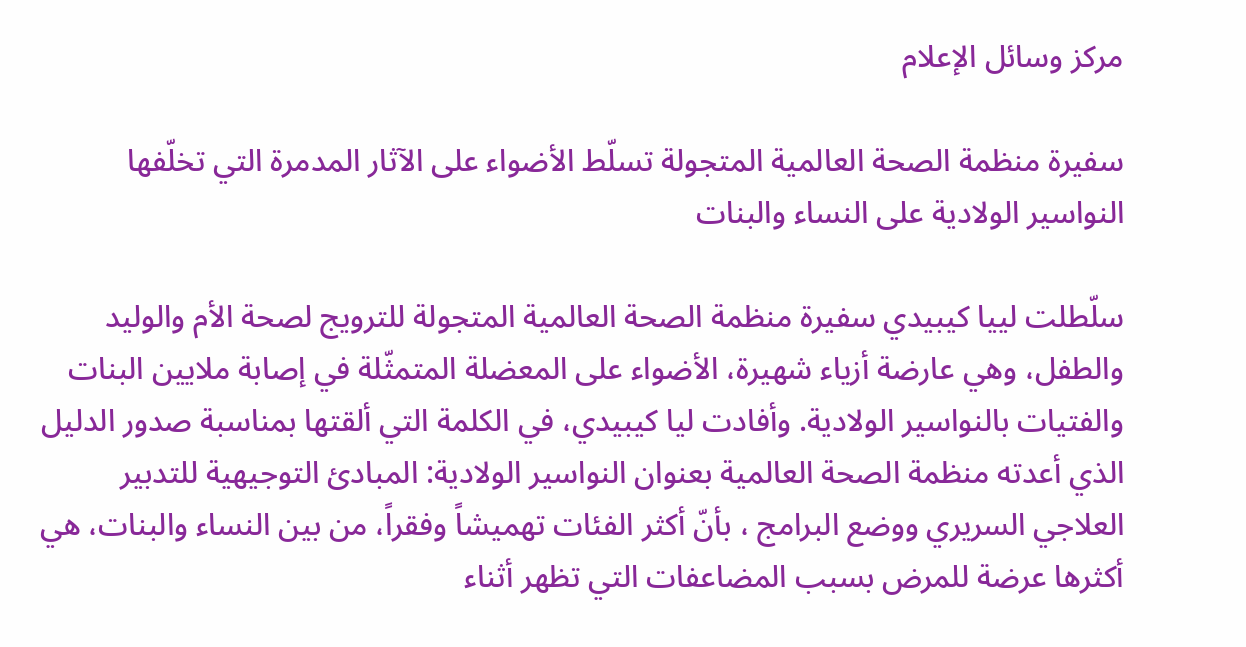مركز وسائل الإعلام

سفيرة منظمة الصحة العالمية المتجولة تسلّط الأضواء على الآثار المدمرة التي تخلّفها النواسير الولادية على النساء والبنات

سلّطلت لييا كيبيدي سفيرة منظمة الصحة العالمية المتجولة للترويج لصحة الأم والوليد والطفل، وهي عارضة أزياء شهيرة، الأضواء على المعضلة المتمثّلة في إصابة ملايين البنات والفتيات بالنواسير الولادية. وأفادت ليا كيبيدي، في الكلمة التي ألقتها بمناسبة صدور الدليل الذي أعدته منظمة الصحة العالمية بعنوان النواسير الولادية: المبادئ التوجيهية للتدبير العلاجي السريري ووضع البرامج ، بأنّ أكثر الفئات تهميشاً وفقراً، من بين النساء والبنات، هي أكثرها عرضة للمرض بسبب المضاعفات التي تظهر أثناء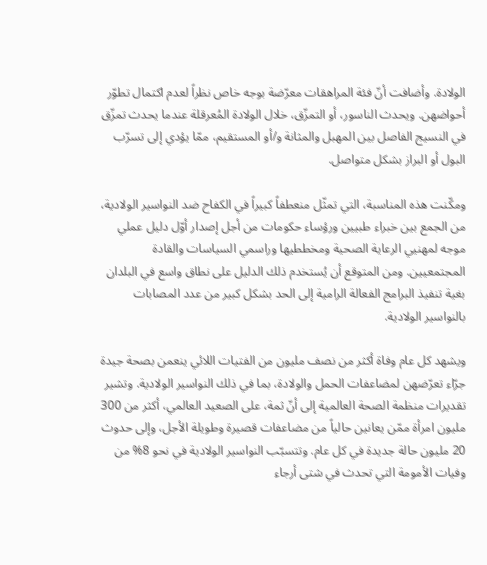الولادة. وأضافت أنّ فئة المراهقات معرّضة بوجه خاص نظراً لعدم اكتمال تطوّر أحواضهن. ويحدث الناسور، أو التمزّق، خلال الولادة المُعرقلة عندما يحدث تمزّق في النسيج الفاصل بين المهبل والمثانة و/أو المستقيم، ممّا يؤدي إلى تسرّب البول أو البراز بشكل متواصل.

ومكّنت هذه المناسبة، التي تمثّل منعطفاً كبيراً في الكفاح ضد النواسير الولادية، من الجمع بين خبراء طبيين ورؤساء حكومات من أجل إصدار أوّل دليل عملي موجه لمهنيي الرعاية الصحية ومخططيها وراسمي السياسات والقادة المجتمعيين. ومن المتوقع أن يُستخدم ذلك الدليل على نطاق واسع في البلدان بغية تنفيذ البرامج الفعالة الرامية إلى الحد بشكل كبير من عدد المصابات بالنواسير الولادية.

ويشهد كل عام وفاة أكثر من نصف مليون من الفتيات اللائي ينعمن بصحة جيدة جرّاء تعرّضهن لمضاعفات الحمل والولادة، بما في ذلك النواسير الولادية. وتشير تقديرات منظمة الصحة العالمية إلى أنّ ثمة، على الصعيد العالمي، أكثر من 300 مليون امرأة ممّن يعانين حالياً من مضاعفات قصيرة وطويلة الأجل، وإلى حدوث 20 مليون حالة جديدة في كل عام. وتتسبّب النواسير الولادية في نحو 8% من وفيات الأمومة التي تحدث في شتى أرجاء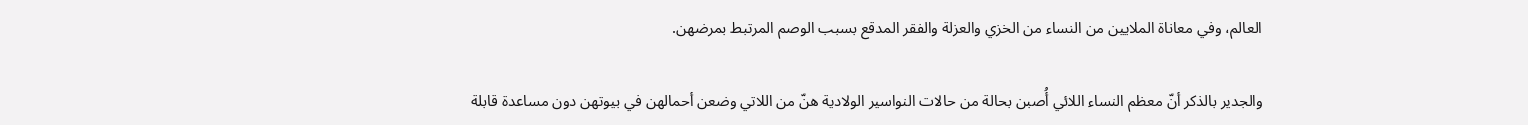العالم، وفي معاناة الملايين من النساء من الخزي والعزلة والفقر المدقع بسبب الوصم المرتبط بمرضهن.

والجدير بالذكر أنّ معظم النساء اللائي أُصبن بحالة من حالات النواسير الولادية هنّ من اللاتي وضعن أحمالهن في بيوتهن دون مساعدة قابلة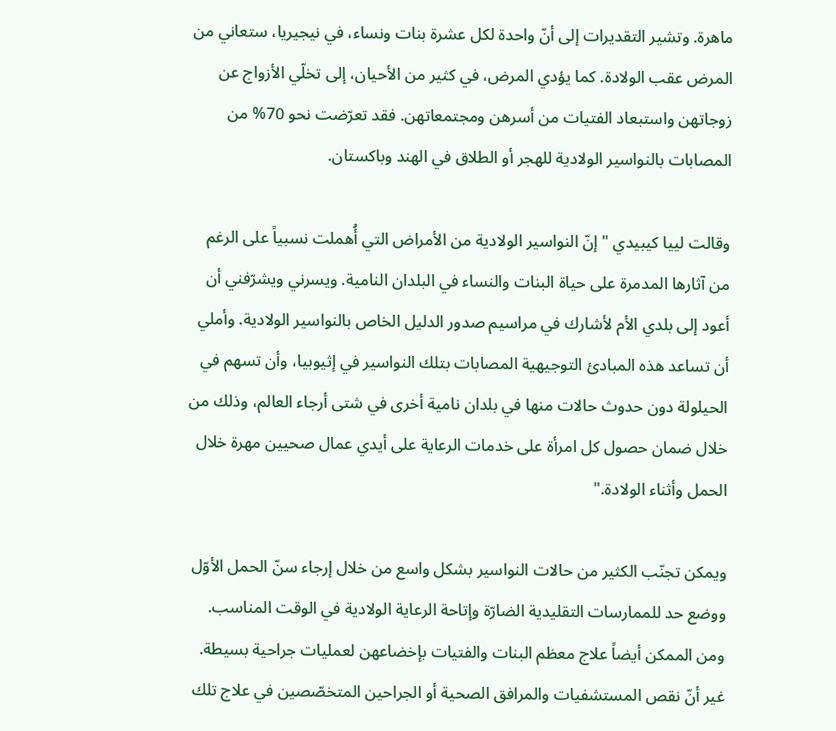ماهرة. وتشير التقديرات إلى أنّ واحدة لكل عشرة بنات ونساء، في نيجيريا، ستعاني من المرض عقب الولادة. كما يؤدي المرض، في كثير من الأحيان، إلى تخلّي الأزواج عن زوجاتهن واستبعاد الفتيات من أسرهن ومجتمعاتهن. فقد تعرّضت نحو 70% من المصابات بالنواسير الولادية للهجر أو الطلاق في الهند وباكستان.

وقالت لييا كيبيدي " إنّ النواسير الولادية من الأمراض التي أُهملت نسبياً على الرغم من آثارها المدمرة على حياة البنات والنساء في البلدان النامية. ويسرني ويشرّفني أن أعود إلى بلدي الأم لأشارك في مراسيم صدور الدليل الخاص بالنواسير الولادية. وأملي أن تساعد هذه المبادئ التوجيهية المصابات بتلك النواسير في إثيوبيا، وأن تسهم في الحيلولة دون حدوث حالات منها في بلدان نامية أخرى في شتى أرجاء العالم، وذلك من خلال ضمان حصول كل امرأة على خدمات الرعاية على أيدي عمال صحيين مهرة خلال الحمل وأثناء الولادة."

ويمكن تجنّب الكثير من حالات النواسير بشكل واسع من خلال إرجاء سنّ الحمل الأوّل ووضع حد للممارسات التقليدية الضارّة وإتاحة الرعاية الولادية في الوقت المناسب. ومن الممكن أيضاً علاج معظم البنات والفتيات بإخضاعهن لعمليات جراحية بسيطة. غير أنّ نقص المستشفيات والمرافق الصحية أو الجراحين المتخصّصين في علاج تلك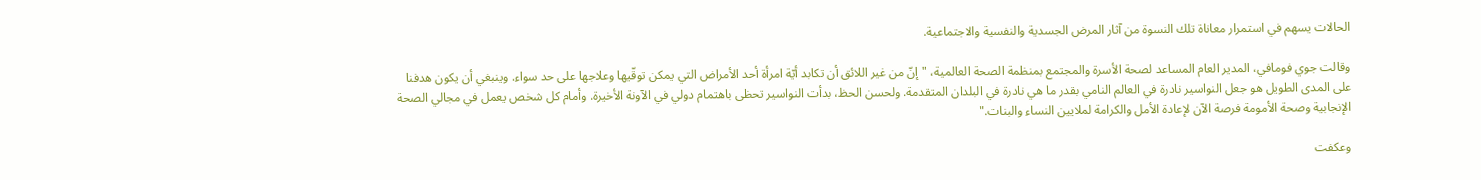الحالات يسهم في استمرار معاناة تلك النسوة من آثار المرض الجسدية والنفسية والاجتماعية.

وقالت جوي فومافي، المدير العام المساعد لصحة الأسرة والمجتمع بمنظمة الصحة العالمية، "إنّ من غير اللائق أن تكابد أيّة امرأة أحد الأمراض التي يمكن توقّيها وعلاجها على حد سواء. وينبغي أن يكون هدفنا على المدى الطويل هو جعل النواسير نادرة في العالم النامي بقدر ما هي نادرة في البلدان المتقدمة. ولحسن الحظ، بدأت النواسير تحظى باهتمام دولي في الآونة الأخيرة. وأمام كل شخص يعمل في مجالي الصحة الإنجابية وصحة الأمومة فرصة الآن لإعادة الأمل والكرامة لملايين النساء والبنات."

وعكفت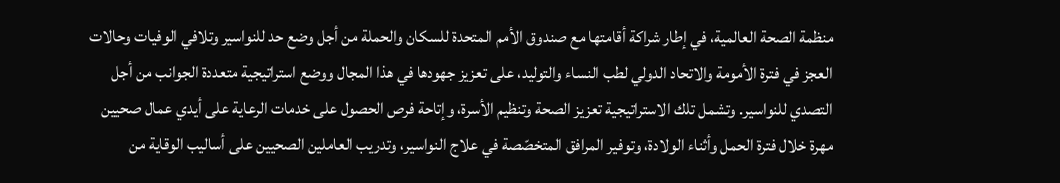منظمة الصحة العالمية، في إطار شراكة أقامتها مع صندوق الأمم المتحدة للسكان والحملة من أجل وضع حد للنواسير وتلافي الوفيات وحالات العجز في فترة الأمومة والاتحاد الدولي لطب النساء والتوليد، على تعزيز جهودها في هذا المجال ووضع استراتيجية متعددة الجوانب من أجل التصدي للنواسير. وتشمل تلك الاستراتيجية تعزيز الصحة وتنظيم الأسرة، وإتاحة فرص الحصول على خدمات الرعاية على أيدي عمال صحيين مهرة خلال فترة الحمل وأثناء الولادة، وتوفير المرافق المتخصّصة في علاج النواسير، وتدريب العاملين الصحيين على أساليب الوقاية من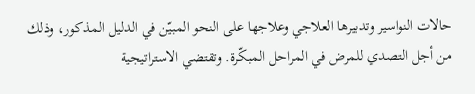حالات النواسير وتدبيرها العلاجي وعلاجها على النحو المبيّن في الدليل المذكور، وذلك من أجل التصدي للمرض في المراحل المبكّرة. وتقتضي الاستراتيجية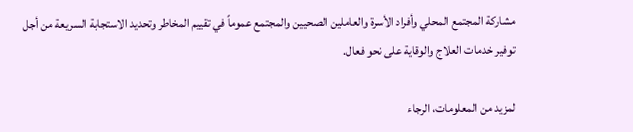مشاركة المجتمع المحلي وأفراد الأسرة والعاملين الصحيين والمجتمع عموماً في تقييم المخاطر وتحديد الاستجابة السريعة من أجل توفير خدمات العلاج والوقاية على نحو فعال.

لمزيد من المعلومات، الرجاء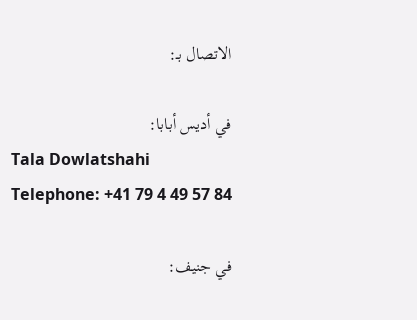الاتصال بـ:

في أديس أبابا:
Tala Dowlatshahi
Telephone: +41 79 4 49 57 84

في جنيف: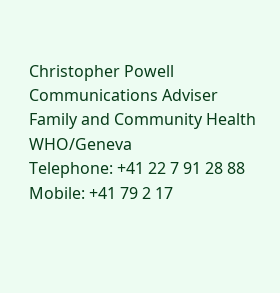Christopher Powell
Communications Adviser
Family and Community Health
WHO/Geneva
Telephone: +41 22 7 91 28 88
Mobile: +41 79 2 17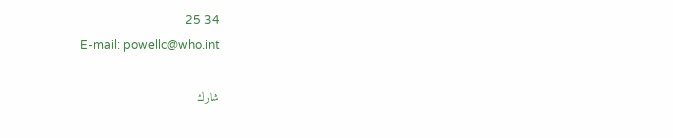34 25
E-mail: powellc@who.int

شارك